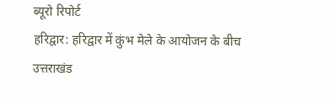ब्यूरो रिपोर्ट
हरिद्वार: हरिद्वार में कुंभ मेले के आयोजन के बीच उत्तराखंड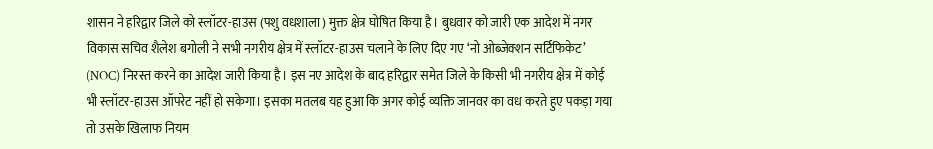शासन ने हरिद्वार जिले को स्लॉटर-हाउस (पशु वधशाला) मुक्त क्षेत्र घोषित किया है। बुधवार को जारी एक आदेश में नगर विकास सचिव शैलेश बगोली ने सभी नगरीय क्षेत्र में स्लॉटर-हाउस चलाने के लिए दिए गए ‘नो ओब्जेक्शन सर्टिफिकेट’ (NOC) निरस्त करने का आदेश जारी किया है। इस नए आदेश के बाद हरिद्वार समेत जिले के किसी भी नगरीय क्षेत्र में कोई भी स्लॉटर-हाउस ऑपरेट नहीं हो सकेगा। इसका मतलब यह हुआ कि अगर कोई व्यक्ति जानवर का वध करते हुए पकड़ा गया तो उसके खिलाफ नियम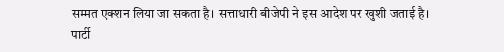सम्मत एक्शन लिया जा सकता है। सत्ताधारी बीजेपी ने इस आदेश पर खुशी जताई है। पार्टी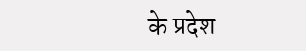के प्रदेश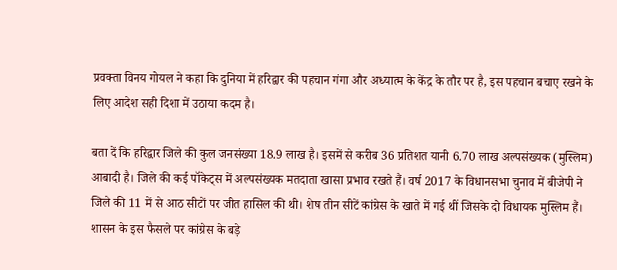प्रवक्ता विनय गोयल ने कहा कि दुनिया में हरिद्वार की पहचान गंगा और अध्यात्म के केंद्र के तौर पर है, इस पहचान बचाए रखने के लिए आदेश सही दिशा में उठाया कदम है।

बता दें कि हरिद्वार जिले की कुल जनसंख्या 18.9 लाख है। इसमें से करीब 36 प्रतिशत यानी 6.70 लाख अल्पसंख्यक (मुस्लिम) आबादी है। जिले की कई पॉकेट्स में अल्पसंख्यक मतदाता खासा प्रभाव रखते हैं। वर्ष 2017 के विधानसभा चुनाव में बीजेपी ने जिले की 11 में से आठ सीटों पर जीत हासिल की थी। शेष तीन सीटें कांग्रेस के खाते में गई थीं जिसके दो विधायक मुस्लिम हैं। शासन के इस फैसले पर कांग्रेस के बड़े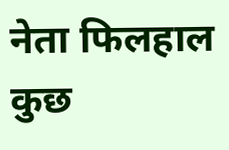नेता फिलहाल कुछ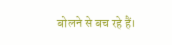बोलने से बच रहे हैं।